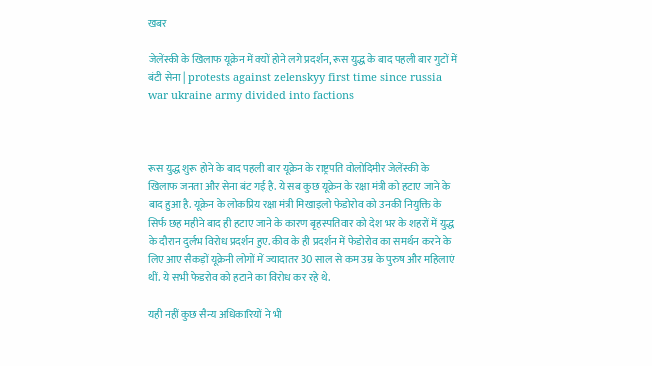खबर

जेलेंस्की के खिलाफ यूक्रेन में क्यों होने लगे प्रदर्शन, रूस युद्ध के बाद पहली बार गुटों में बंटी सेना | protests against zelenskyy first time since russia war ukraine army divided into factions



रूस युद्ध शुरू होने के बाद पहली बार यूक्रेन के राष्ट्रपति वोलोदिमीर जेलेंस्की के खिलाफ जनता और सेना बंट गई है. ये सब कुछ यूक्रेन के रक्षा मंत्री को हटाए जाने के बाद हुआ है. यूक्रेन के लोकप्रिय रक्षा मंत्री मिखाइलो फेडोरोव को उनकी नियुक्ति के सिर्फ छह महीने बाद ही हटाए जाने के कारण बृहस्पतिवार को देश भर के शहरों में युद्ध के दौरान दुर्लभ विरोध प्रदर्शन हुए. कीव के ही प्रदर्शन में फेडोरोव का समर्थन करने के लिए आए सैकड़ों यूक्रेनी लोगों में ज्यादातर 30 साल से कम उम्र के पुरुष और महिलाएं थीं. ये सभी फेडरोव को हटाने का विरोध कर रहे थे.

यही नहीं कुछ सैन्य अधिकारियों ने भी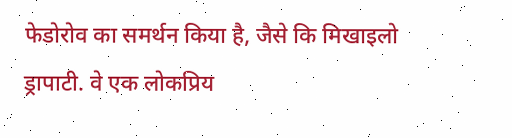फेडोरोव का समर्थन किया है, जैसे कि मिखाइलो ड्रापाटी. वे एक लोकप्रिय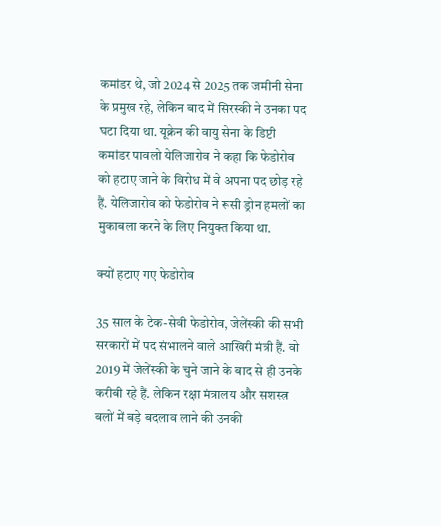कमांडर थे, जो 2024 से 2025 तक जमीनी सेना के प्रमुख रहे, लेकिन बाद में सिरस्की ने उनका पद घटा दिया था. यूक्रेन की वायु सेना के डिप्टी कमांडर पावलो येलिजारोव ने कहा कि फेडोरोव को हटाए जाने के विरोध में वे अपना पद छोड़ रहे हैं. येलिजारोव को फेडोरोव ने रूसी ड्रोन हमलों का मुकाबला करने के लिए नियुक्त किया था.

क्यों हटाए गए फेडोरोव

35 साल के टेक-सेवी फेडोरोव, जेलेंस्की की सभी सरकारों में पद संभालने वाले आखिरी मंत्री हैं. वो 2019 में जेलेंस्की के चुने जाने के बाद से ही उनके करीबी रहे हैं. लेकिन रक्षा मंत्रालय और सशस्त्र बलों में बड़े बदलाव लाने की उनकी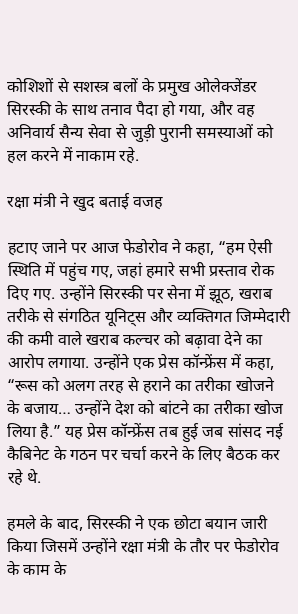कोशिशों से सशस्त्र बलों के प्रमुख ओलेक्जेंडर सिरस्की के साथ तनाव पैदा हो गया, और वह अनिवार्य सैन्य सेवा से जुड़ी पुरानी समस्याओं को हल करने में नाकाम रहे.

रक्षा मंत्री ने खुद बताई वजह

हटाए जाने पर आज फेडोरोव ने कहा, “हम ऐसी स्थिति में पहुंच गए, जहां हमारे सभी प्रस्ताव रोक दिए गए. उन्होंने सिरस्की पर सेना में झूठ, खराब तरीके से संगठित यूनिट्स और व्यक्तिगत जिम्मेदारी की कमी वाले खराब कल्चर को बढ़ावा देने का आरोप लगाया. उन्होंने एक प्रेस कॉन्फ्रेंस में कहा, “रूस को अलग तरह से हराने का तरीका खोजने के बजाय… उन्होंने देश को बांटने का तरीका खोज लिया है.” यह प्रेस कॉन्फ्रेंस तब हुई जब सांसद नई कैबिनेट के गठन पर चर्चा करने के लिए बैठक कर रहे थे.

हमले के बाद, सिरस्की ने एक छोटा बयान जारी किया जिसमें उन्होंने रक्षा मंत्री के तौर पर फेडोरोव के काम के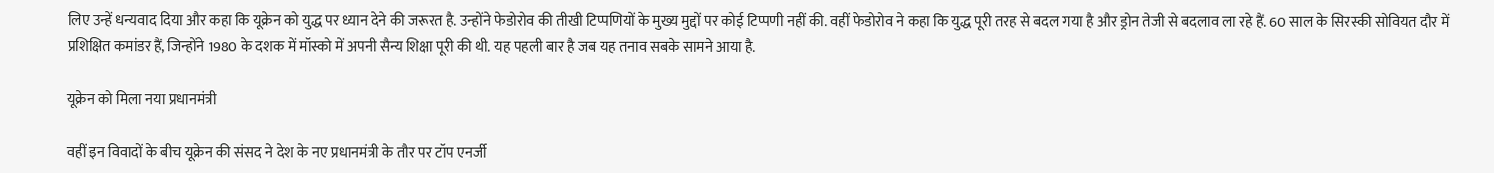लिए उन्हें धन्यवाद दिया और कहा कि यूक्रेन को युद्ध पर ध्यान देने की जरूरत है. उन्होंने फेडोरोव की तीखी टिप्पणियों के मुख्य मुद्दों पर कोई टिप्पणी नहीं की. वहीं फेडोरोव ने कहा कि युद्ध पूरी तरह से बदल गया है और ड्रोन तेजी से बदलाव ला रहे हैं. 60 साल के सिरस्की सोवियत दौर में प्रशिक्षित कमांडर हैं, जिन्होंने 1980 के दशक में मॉस्को में अपनी सैन्य शिक्षा पूरी की थी. यह पहली बार है जब यह तनाव सबके सामने आया है.

यूक्रेन को मिला नया प्रधानमंत्री

वहीं इन विवादों के बीच यूक्रेन की संसद ने देश के नए प्रधानमंत्री के तौर पर टॉप एनर्जी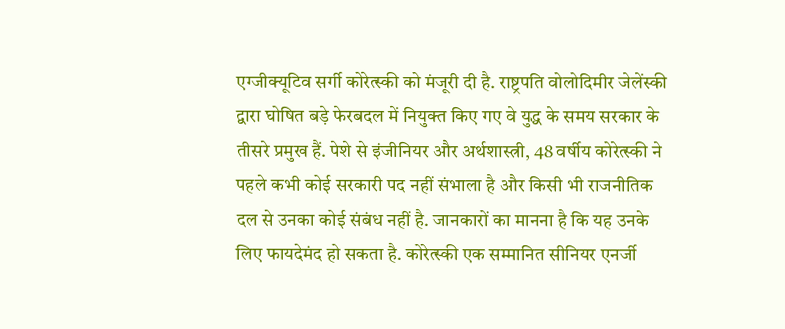एग्जीक्यूटिव सर्गी कोरेत्स्की को मंजूरी दी है. राष्ट्रपति वोलोदिमीर जेलेंस्की द्वारा घोषित बड़े फेरबदल में नियुक्त किए गए वे युद्ध के समय सरकार के तीसरे प्रमुख हैं. पेशे से इंजीनियर और अर्थशास्त्री, 48 वर्षीय कोरेत्स्की ने पहले कभी कोई सरकारी पद नहीं संभाला है और किसी भी राजनीतिक दल से उनका कोई संबंध नहीं है. जानकारों का मानना है कि यह उनके लिए फायदेमंद हो सकता है. कोरेत्स्की एक सम्मानित सीनियर एनर्जी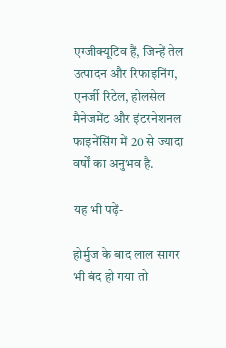एग्जीक्यूटिव हैं, जिन्हें तेल उत्पादन और रिफाइनिंग, एनर्जी रिटेल, होलसेल मैनेजमेंट और इंटरनेशनल फाइनेंसिंग में 20 से ज्यादा वर्षों का अनुभव है.

यह भी पढ़ें-

होर्मुज के बाद लाल सागर भी बंद हो गया तो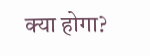क्या होगा?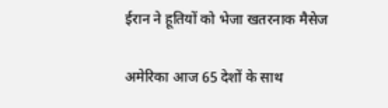ईरान ने हूतियों को भेजा खतरनाक मैसेज

अमेरिका आज 65 देशों के साथ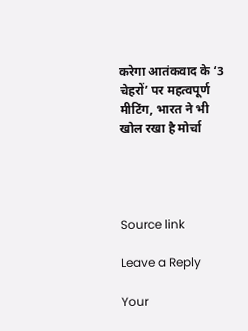करेगा आतंकवाद के ‘3 चेहरों’ पर महत्वपूर्ण मीटिंग, भारत ने भी खोल रखा है मोर्चा




Source link

Leave a Reply

Your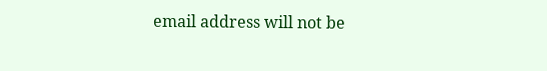email address will not be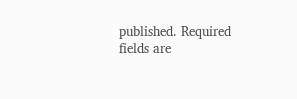published. Required fields are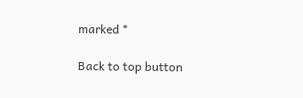marked *

Back to top button